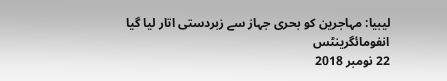لیبیا: مہاجرین کو بحری جہاز سے زبردستی اتار لیا گیا
انفومائگرینٹس
22 نومبر 2018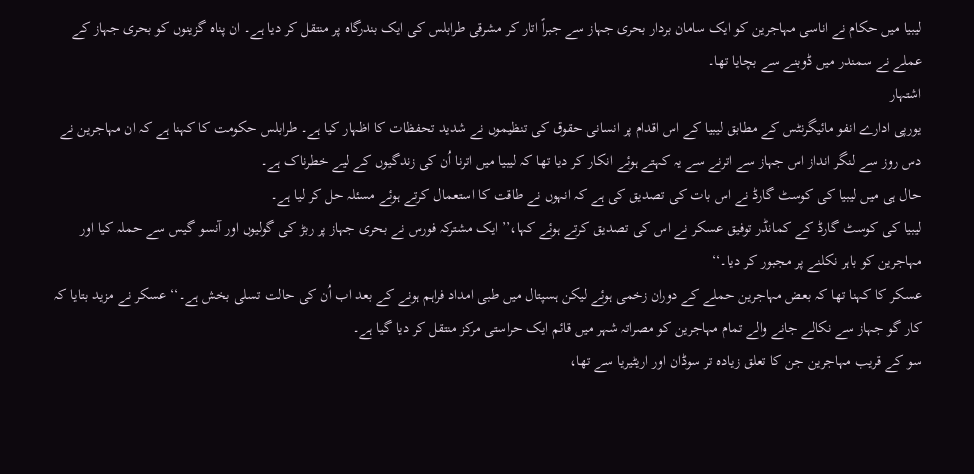لیبیا میں حکام نے اناسی مہاجرین کو ایک سامان بردار بحری جہاز سے جبراً اتار کر مشرقی طرابلس کی ایک بندرگاہ پر منتقل کر دیا ہے۔ ان پناہ گزینوں کو بحری جہاز کے عملے نے سمندر میں ڈوبنے سے بچایا تھا۔
اشتہار
یورپی ادارے انفو مائیگرنٹس کے مطابق لیبیا کے اس اقدام پر انسانی حقوق کی تنظیموں نے شدید تحفظات کا اظہار کیا ہے۔ طرابلس حکومت کا کہنا ہے کہ ان مہاجرین نے دس روز سے لنگر انداز اس جہاز سے اترنے سے یہ کہتے ہوئے انکار کر دیا تھا کہ لیبیا میں اترنا اُن کی زندگیوں کے لیے خطرناک ہے۔
حال ہی میں لیبیا کی کوسٹ گارڈ نے اس بات کی تصدیق کی ہے کہ انہوں نے طاقت کا استعمال کرتے ہوئے مسئلہ حل کر لیا ہے۔
لیبیا کی کوسٹ گارڈ کے کمانڈر توفیق عسکر نے اس کی تصدیق کرتے ہوئے کہا،’’ ایک مشترکہ فورس نے بحری جہاز پر ربڑ کی گولیوں اور آنسو گیس سے حملہ کیا اور مہاجرین کو باہر نکلنے پر مجبور کر دیا۔‘‘
عسکر کا کہنا تھا کہ بعض مہاجرین حملے کے دوران زخمی ہوئے لیکن ہسپتال میں طبی امداد فراہم ہونے کے بعد اب اُن کی حالت تسلی بخش ہے۔‘‘ عسکر نے مزید بتایا کہ کار گو جہاز سے نکالے جانے والے تمام مہاجرین کو مصراتہ شہر میں قائم ایک حراستی مرکز منتقل کر دیا گیا ہے۔
سو کے قریب مہاجرین جن کا تعلق زیادہ تر سوڈان اور اریٹیریا سے تھا،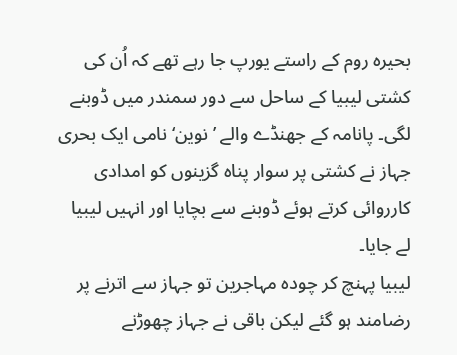بحیرہ روم کے راستے یورپ جا رہے تھے کہ اُن کی کشتی لیبیا کے ساحل سے دور سمندر میں ڈوبنے لگی۔ پانامہ کے جھنڈے والے ’نوین‘ نامی ایک بحری جہاز نے کشتی پر سوار پناہ گزینوں کو امدادی کارروائی کرتے ہوئے ڈوبنے سے بچایا اور انہیں لیبیا لے جایا۔
لیبیا پہنچ کر چودہ مہاجرین تو جہاز سے اترنے پر رضامند ہو گئے لیکن باقی نے جہاز چھوڑنے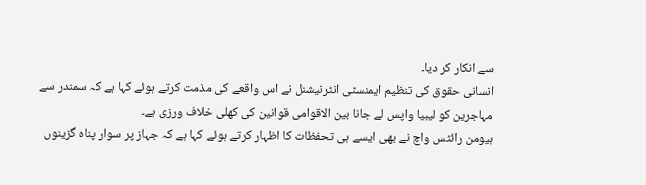سے انکار کر دیا۔
انسانی حقوق کی تنظیم ایمنسٹی انٹرنیشنل نے اس واقعے کی مذمت کرتے ہوئے کہا ہے کہ سمندر سے مہاجرین کو لیبیا واپس لے جانا بین الاقوامی قوانین کی کھلی خلاف ورزی ہے۔
ہیومن رائٹس واچ نے بھی ایسے ہی تحفظات کا اظہار کرتے ہوئے کہا ہے کہ جہاز پر سوار پناہ گزینوں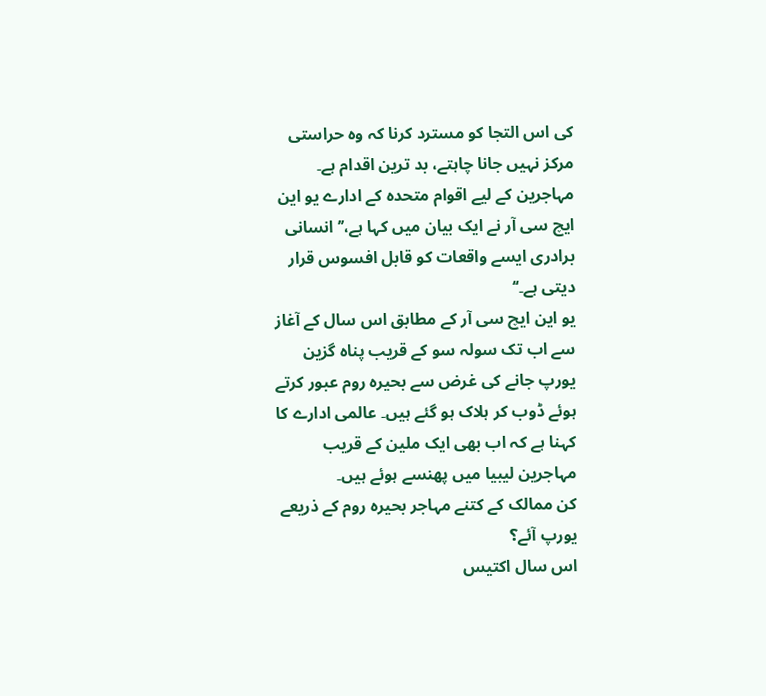کی اس التجا کو مسترد کرنا کہ وہ حراستی مرکز نہیں جانا چاہتے، بد ترین اقدام ہے۔
مہاجرین کے لیے اقوام متحدہ کے ادارے یو این ایچ سی آر نے ایک بیان میں کہا ہے،’’ انسانی برادری ایسے واقعات کو قابل افسوس قرار دیتی ہے۔‘‘
یو این ایچ سی آر کے مطابق اس سال کے آغاز سے اب تک سولہ سو کے قریب پناہ گزین یورپ جانے کی غرض سے بحیرہ روم عبور کرتے ہوئے ڈوب کر ہلاک ہو گئے ہیں۔ عالمی ادارے کا کہنا ہے کہ اب بھی ایک ملین کے قریب مہاجرین لیبیا میں پھنسے ہوئے ہیں۔
کن ممالک کے کتنے مہاجر بحیرہ روم کے ذریعے یورپ آئے؟
اس سال اکتیس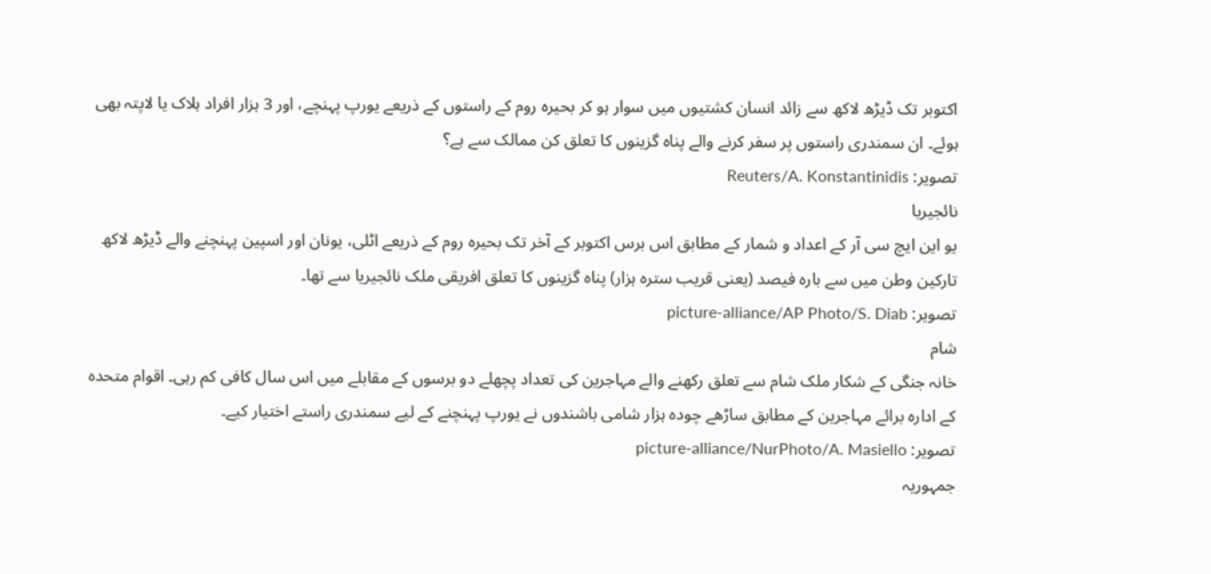اکتوبر تک ڈیڑھ لاکھ سے زائد انسان کشتیوں میں سوار ہو کر بحیرہ روم کے راستوں کے ذریعے یورپ پہنچے، اور 3 ہزار افراد ہلاک یا لاپتہ بھی ہوئے۔ ان سمندری راستوں پر سفر کرنے والے پناہ گزینوں کا تعلق کن ممالک سے ہے؟
تصویر: Reuters/A. Konstantinidis
نائجیریا
یو این ایچ سی آر کے اعداد و شمار کے مطابق اس برس اکتوبر کے آخر تک بحیرہ روم کے ذریعے اٹلی، یونان اور اسپین پہنچنے والے ڈیڑھ لاکھ تارکین وطن میں سے بارہ فیصد (یعنی قریب سترہ ہزار) پناہ گزینوں کا تعلق افریقی ملک نائجیریا سے تھا۔
تصویر: picture-alliance/AP Photo/S. Diab
شام
خانہ جنگی کے شکار ملک شام سے تعلق رکھنے والے مہاجرین کی تعداد پچھلے دو برسوں کے مقابلے میں اس سال کافی کم رہی۔ اقوام متحدہ کے ادارہ برائے مہاجرین کے مطابق ساڑھے چودہ ہزار شامی باشندوں نے یورپ پہنچنے کے لیے سمندری راستے اختیار کیے۔
تصویر: picture-alliance/NurPhoto/A. Masiello
جمہوریہ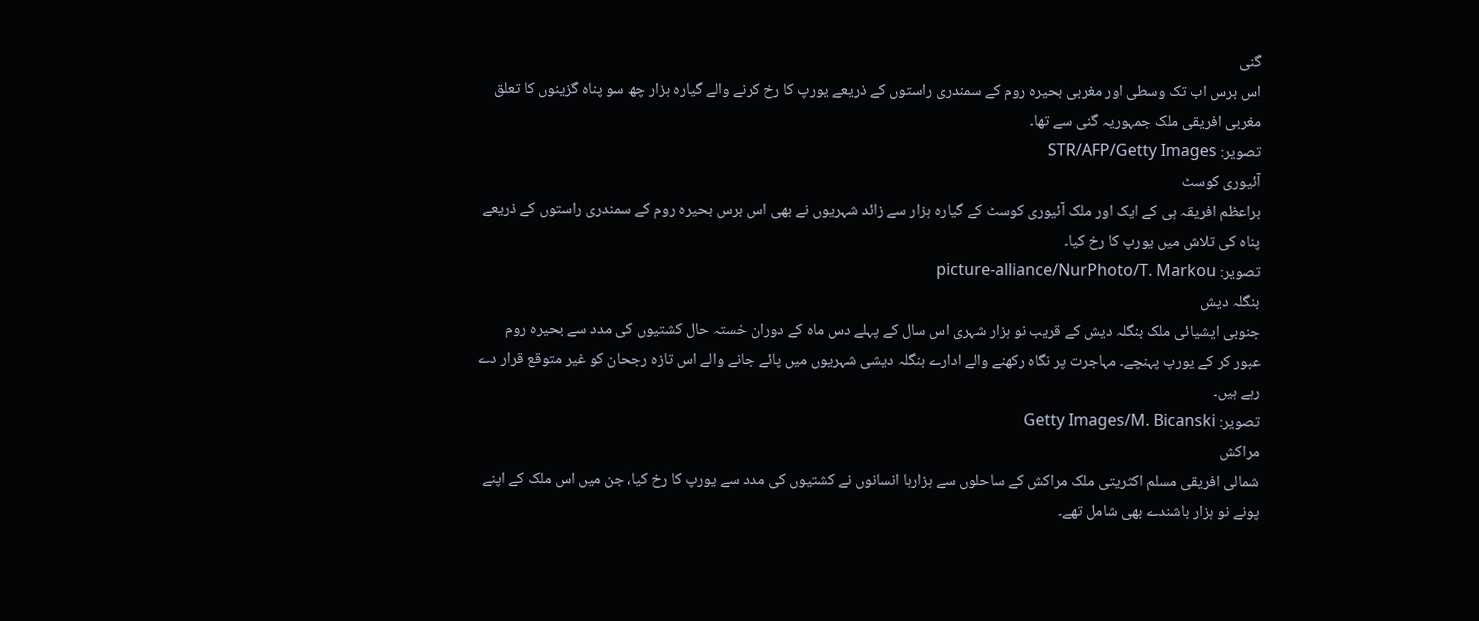گنی
اس برس اب تک وسطی اور مغربی بحیرہ روم کے سمندری راستوں کے ذریعے یورپ کا رخ کرنے والے گیارہ ہزار چھ سو پناہ گزینوں کا تعلق مغربی افریقی ملک جمہوریہ گنی سے تھا۔
تصویر: STR/AFP/Getty Images
آئیوری کوسٹ
براعظم افریقہ ہی کے ایک اور ملک آئیوری کوسٹ کے گیارہ ہزار سے زائد شہریوں نے بھی اس برس بحیرہ روم کے سمندری راستوں کے ذریعے پناہ کی تلاش میں یورپ کا رخ کیا۔
تصویر: picture-alliance/NurPhoto/T. Markou
بنگلہ دیش
جنوبی ایشیائی ملک بنگلہ دیش کے قریب نو ہزار شہری اس سال کے پہلے دس ماہ کے دوران خستہ حال کشتیوں کی مدد سے بحیرہ روم عبور کر کے یورپ پہنچے۔ مہاجرت پر نگاہ رکھنے والے ادارے بنگلہ دیشی شہریوں میں پائے جانے والے اس تازہ رجحان کو غیر متوقع قرار دے رہے ہیں۔
تصویر: Getty Images/M. Bicanski
مراکش
شمالی افریقی مسلم اکثریتی ملک مراکش کے ساحلوں سے ہزارہا انسانوں نے کشتیوں کی مدد سے یورپ کا رخ کیا، جن میں اس ملک کے اپنے پونے نو ہزار باشندے بھی شامل تھے۔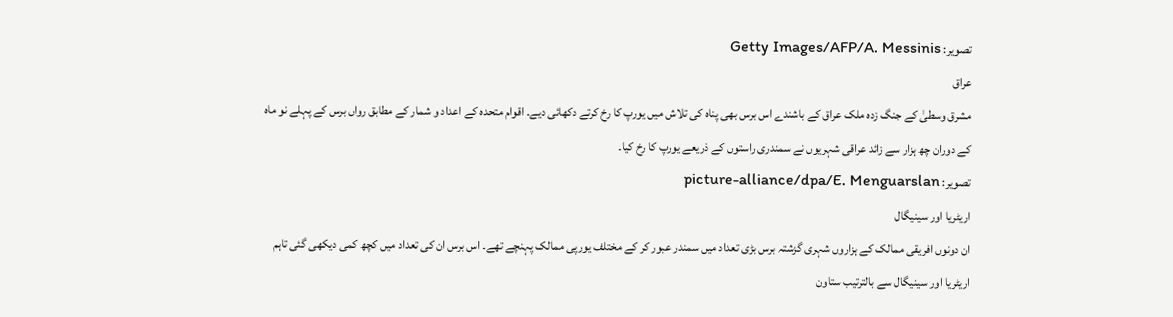تصویر: Getty Images/AFP/A. Messinis
عراق
مشرق وسطیٰ کے جنگ زدہ ملک عراق کے باشندے اس برس بھی پناہ کی تلاش میں یورپ کا رخ کرتے دکھائی دیے۔ اقوام متحدہ کے اعداد و شمار کے مطابق رواں برس کے پہلے نو ماہ کے دوران چھ ہزار سے زائد عراقی شہریوں نے سمندری راستوں کے ذریعے یورپ کا رخ کیا۔
تصویر: picture-alliance/dpa/E. Menguarslan
اریٹریا اور سینیگال
ان دونوں افریقی ممالک کے ہزاروں شہری گزشتہ برس بڑی تعداد میں سمندر عبور کر کے مختلف یورپی ممالک پہنچے تھے۔ اس برس ان کی تعداد میں کچھ کمی دیکھی گئی تاہم اریٹریا اور سینیگال سے بالترتیب ستاون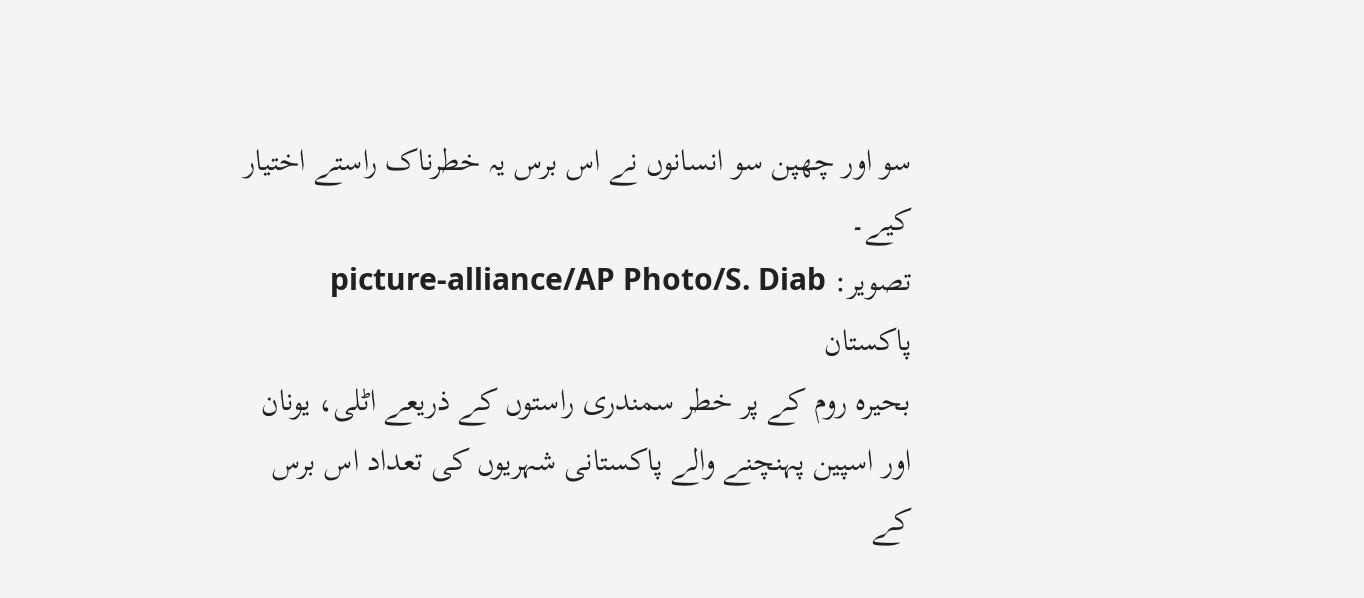سو اور چھپن سو انسانوں نے اس برس یہ خطرناک راستے اختیار کیے۔
تصویر: picture-alliance/AP Photo/S. Diab
پاکستان
بحیرہ روم کے پر خطر سمندری راستوں کے ذریعے اٹلی، یونان اور اسپین پہنچنے والے پاکستانی شہریوں کی تعداد اس برس کے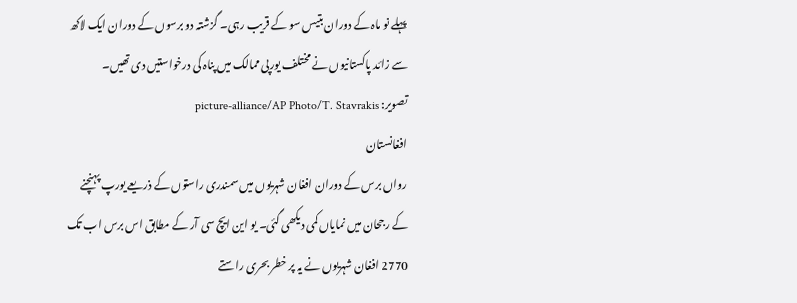پہلے نو ماہ کے دوران بتیس سو کے قریب رہی۔ گزشتہ دو برسوں کے دوران ایک لاکھ سے زائد پاکستانیوں نے مختلف یورپی ممالک میں پناہ کی درخواستیں دی تھیں۔
تصویر: picture-alliance/AP Photo/T. Stavrakis
افغانستان
رواں برس کے دوران افغان شہریوں میں سمندری راستوں کے ذریعے یورپ پہنچنے کے رجحان میں نمایاں کمی دیکھی گئی۔ یو این ایچ سی آر کے مطابق اس برس اب تک 2770 افغان شہریوں نے یہ پر خطر بحری راستے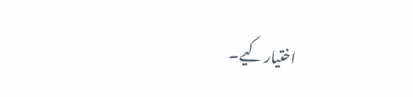اختیار کیے۔